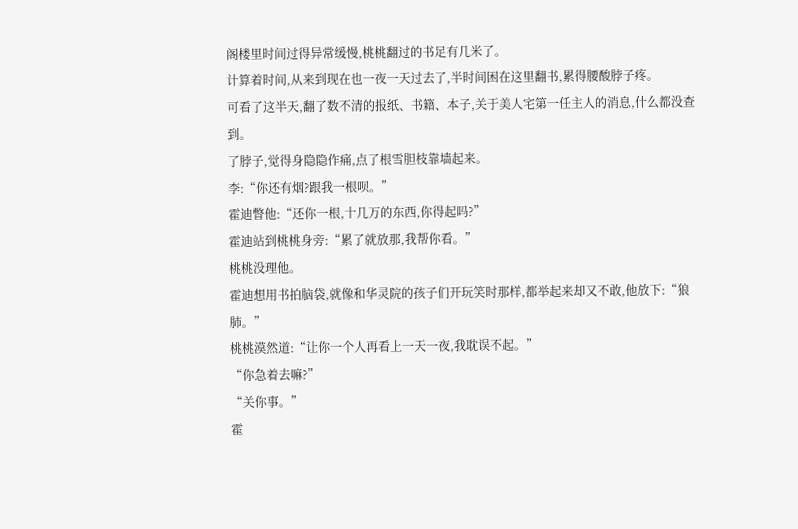阁楼里时间过得异常缓慢,桃桃翻过的书足有几米了。
计算着时间,从来到现在也一夜一天过去了,半时间困在这里翻书,累得腰酸脖子疼。
可看了这半天,翻了数不清的报纸、书籍、本子,关于美人宅第一任主人的消息,什么都没查到。
了脖子,觉得身隐隐作痛,点了根雪胆枝靠墙起来。
李:“你还有烟?跟我一根呗。”
霍迪瞥他:“还你一根,十几万的东西,你得起吗?”
霍迪站到桃桃身旁:“累了就放那,我帮你看。”
桃桃没理他。
霍迪想用书拍脑袋,就像和华灵院的孩子们开玩笑时那样,都举起来却又不敢,他放下:“狼肺。”
桃桃漠然道:“让你一个人再看上一天一夜,我耽误不起。”
“你急着去嘛?”
“关你事。”
霍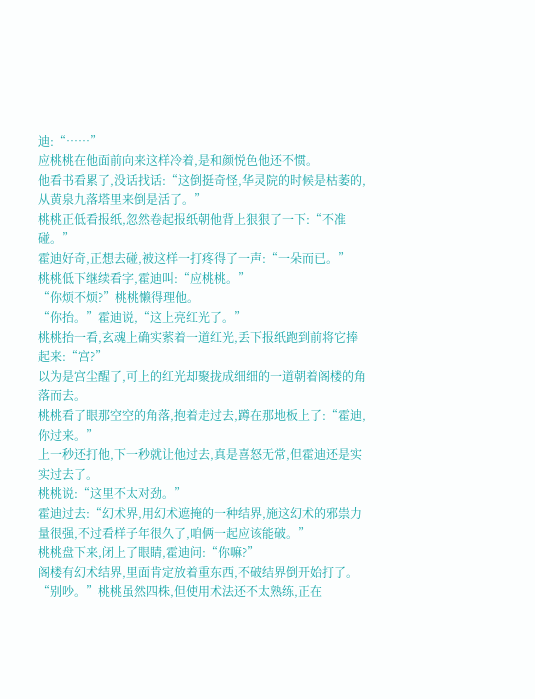迪:“……”
应桃桃在他面前向来这样冷着,是和颜悦色他还不惯。
他看书看累了,没话找话:“这倒挺奇怪,华灵院的时候是枯萎的,从黄泉九落塔里来倒是活了。”
桃桃正低看报纸,忽然卷起报纸朝他背上狠狠了一下:“不准碰。”
霍迪好奇,正想去碰,被这样一打疼得了一声:“一朵而已。”
桃桃低下继续看字,霍迪叫:“应桃桃。”
“你烦不烦?”桃桃懒得理他。
“你抬。”霍迪说,“这上亮红光了。”
桃桃抬一看,玄魂上确实萦着一道红光,丢下报纸跑到前将它捧起来:“宫?”
以为是宫尘醒了,可上的红光却聚拢成细细的一道朝着阁楼的角落而去。
桃桃看了眼那空空的角落,抱着走过去,蹲在那地板上了:“霍迪,你过来。”
上一秒还打他,下一秒就让他过去,真是喜怒无常,但霍迪还是实实过去了。
桃桃说:“这里不太对劲。”
霍迪过去:“幻术界,用幻术遮掩的一种结界,施这幻术的邪祟力量很强,不过看样子年很久了,咱俩一起应该能破。”
桃桃盘下来,闭上了眼睛,霍迪问:“你嘛?”
阁楼有幻术结界,里面肯定放着重东西,不破结界倒开始打了。
“别吵。”桃桃虽然四株,但使用术法还不太熟练,正在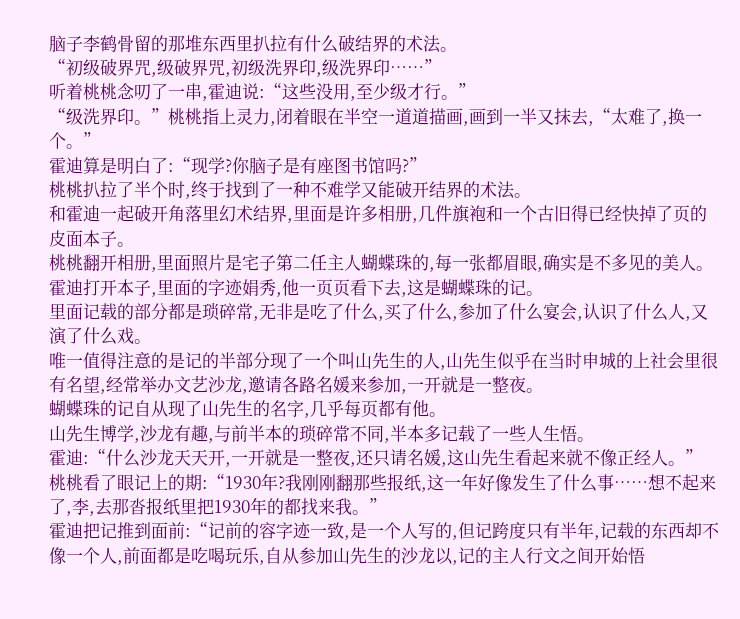脑子李鹤骨留的那堆东西里扒拉有什么破结界的术法。
“初级破界咒,级破界咒,初级洗界印,级洗界印……”
听着桃桃念叨了一串,霍迪说:“这些没用,至少级才行。”
“级洗界印。”桃桃指上灵力,闭着眼在半空一道道描画,画到一半又抹去,“太难了,换一个。”
霍迪算是明白了:“现学?你脑子是有座图书馆吗?”
桃桃扒拉了半个时,终于找到了一种不难学又能破开结界的术法。
和霍迪一起破开角落里幻术结界,里面是许多相册,几件旗袍和一个古旧得已经快掉了页的皮面本子。
桃桃翻开相册,里面照片是宅子第二任主人蝴蝶珠的,每一张都眉眼,确实是不多见的美人。
霍迪打开本子,里面的字迹娟秀,他一页页看下去,这是蝴蝶珠的记。
里面记载的部分都是琐碎常,无非是吃了什么,买了什么,参加了什么宴会,认识了什么人,又演了什么戏。
唯一值得注意的是记的半部分现了一个叫山先生的人,山先生似乎在当时申城的上社会里很有名望,经常举办文艺沙龙,邀请各路名媛来参加,一开就是一整夜。
蝴蝶珠的记自从现了山先生的名字,几乎每页都有他。
山先生博学,沙龙有趣,与前半本的琐碎常不同,半本多记载了一些人生悟。
霍迪:“什么沙龙天天开,一开就是一整夜,还只请名媛,这山先生看起来就不像正经人。”
桃桃看了眼记上的期:“1930年?我刚刚翻那些报纸,这一年好像发生了什么事……想不起来了,李,去那沓报纸里把1930年的都找来我。”
霍迪把记推到面前:“记前的容字迹一致,是一个人写的,但记跨度只有半年,记载的东西却不像一个人,前面都是吃喝玩乐,自从参加山先生的沙龙以,记的主人行文之间开始悟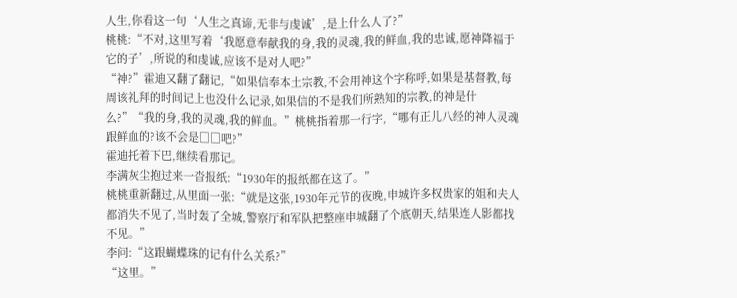人生,你看这一句‘人生之真谛,无非与虔诚’,是上什么人了?”
桃桃:“不对,这里写着‘我愿意奉献我的身,我的灵魂,我的鲜血,我的忠诚,愿神降福于它的子’,所说的和虔诚,应该不是对人吧?”
“神?”霍迪又翻了翻记,“如果信奉本土宗教,不会用神这个字称呼,如果是基督教,每周该礼拜的时间记上也没什么记录,如果信的不是我们所熟知的宗教,的神是什么?”“我的身,我的灵魂,我的鲜血。”桃桃指着那一行字,“哪有正儿八经的神人灵魂跟鲜血的?该不会是□□吧?”
霍迪托着下巴,继续看那记。
李满灰尘抱过来一沓报纸:“1930年的报纸都在这了。”
桃桃重新翻过,从里面一张:“就是这张,1930年元节的夜晚,申城许多权贵家的姐和夫人都消失不见了,当时轰了全城,警察厅和军队把整座申城翻了个底朝天,结果连人影都找不见。”
李问:“这跟蝴蝶珠的记有什么关系?”
“这里。”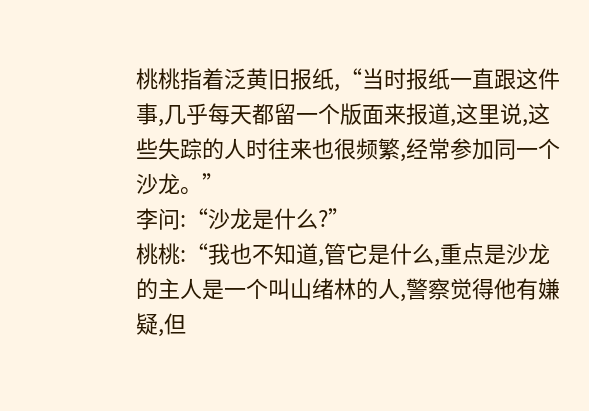桃桃指着泛黄旧报纸,“当时报纸一直跟这件事,几乎每天都留一个版面来报道,这里说,这些失踪的人时往来也很频繁,经常参加同一个沙龙。”
李问:“沙龙是什么?”
桃桃:“我也不知道,管它是什么,重点是沙龙的主人是一个叫山绪林的人,警察觉得他有嫌疑,但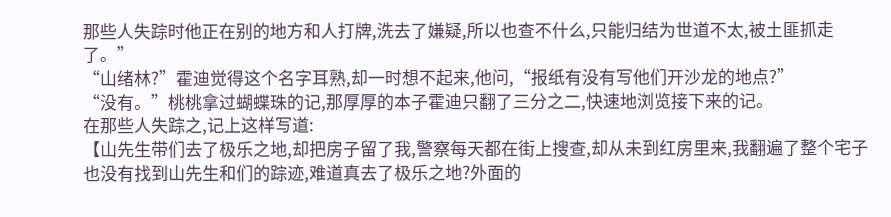那些人失踪时他正在别的地方和人打牌,洗去了嫌疑,所以也查不什么,只能归结为世道不太,被土匪抓走了。”
“山绪林?”霍迪觉得这个名字耳熟,却一时想不起来,他问,“报纸有没有写他们开沙龙的地点?”
“没有。”桃桃拿过蝴蝶珠的记,那厚厚的本子霍迪只翻了三分之二,快速地浏览接下来的记。
在那些人失踪之,记上这样写道:
【山先生带们去了极乐之地,却把房子留了我,警察每天都在街上搜查,却从未到红房里来,我翻遍了整个宅子也没有找到山先生和们的踪迹,难道真去了极乐之地?外面的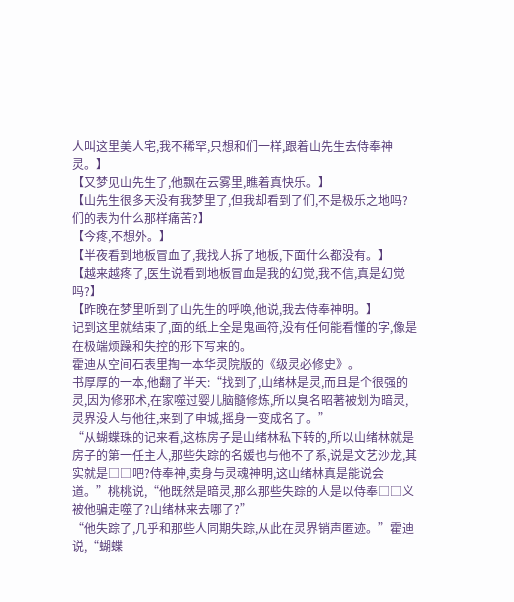人叫这里美人宅,我不稀罕,只想和们一样,跟着山先生去侍奉神灵。】
【又梦见山先生了,他飘在云雾里,瞧着真快乐。】
【山先生很多天没有我梦里了,但我却看到了们,不是极乐之地吗?们的表为什么那样痛苦?】
【今疼,不想外。】
【半夜看到地板冒血了,我找人拆了地板,下面什么都没有。】
【越来越疼了,医生说看到地板冒血是我的幻觉,我不信,真是幻觉吗?】
【昨晚在梦里听到了山先生的呼唤,他说,我去侍奉神明。】
记到这里就结束了,面的纸上全是鬼画符,没有任何能看懂的字,像是在极端烦躁和失控的形下写来的。
霍迪从空间石表里掏一本华灵院版的《级灵必修史》。
书厚厚的一本,他翻了半天:“找到了,山绪林是灵,而且是个很强的灵,因为修邪术,在家噬过婴儿脑髓修炼,所以臭名昭著被划为暗灵,灵界没人与他往,来到了申城,摇身一变成名了。”
“从蝴蝶珠的记来看,这栋房子是山绪林私下转的,所以山绪林就是房子的第一任主人,那些失踪的名媛也与他不了系,说是文艺沙龙,其实就是□□吧?侍奉神,卖身与灵魂神明,这山绪林真是能说会道。”桃桃说,“他既然是暗灵,那么那些失踪的人是以侍奉□□义被他骗走噬了?山绪林来去哪了?”
“他失踪了,几乎和那些人同期失踪,从此在灵界销声匿迹。”霍迪说,“蝴蝶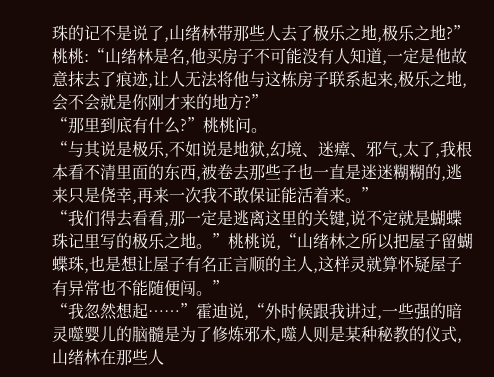珠的记不是说了,山绪林带那些人去了极乐之地,极乐之地?”
桃桃:“山绪林是名,他买房子不可能没有人知道,一定是他故意抹去了痕迹,让人无法将他与这栋房子联系起来,极乐之地,会不会就是你刚才来的地方?”
“那里到底有什么?”桃桃问。
“与其说是极乐,不如说是地狱,幻境、迷瘴、邪气,太了,我根本看不清里面的东西,被卷去那些子也一直是迷迷糊糊的,逃来只是侥幸,再来一次我不敢保证能活着来。”
“我们得去看看,那一定是逃离这里的关键,说不定就是蝴蝶珠记里写的极乐之地。”桃桃说,“山绪林之所以把屋子留蝴蝶珠,也是想让屋子有名正言顺的主人,这样灵就算怀疑屋子有异常也不能随便闯。”
“我忽然想起……”霍迪说,“外时候跟我讲过,一些强的暗灵噬婴儿的脑髓是为了修炼邪术,噬人则是某种秘教的仪式,山绪林在那些人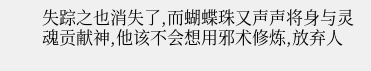失踪之也消失了,而蝴蝶珠又声声将身与灵魂贡献神,他该不会想用邪术修炼,放弃人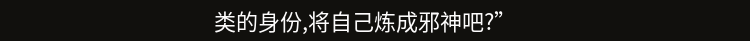类的身份,将自己炼成邪神吧?”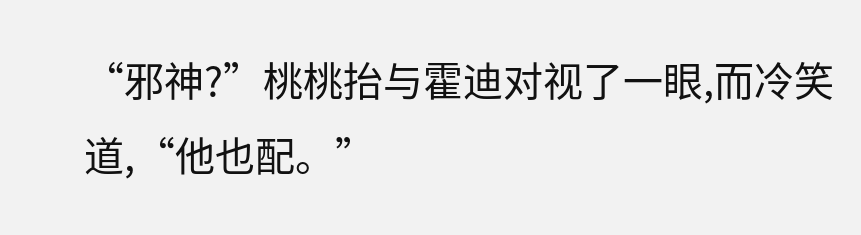“邪神?”桃桃抬与霍迪对视了一眼,而冷笑道,“他也配。”